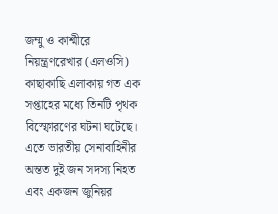জম্মু ও কাশ্মীরে নিয়ন্ত্রণরেখার (এলওসি) কাছাকাছি এলাকায় গত এক সপ্তাহের মধ্যে তিনটি পৃথক বিস্ফোরণের ঘটনা ঘটেছে। এতে ভারতীয় সেনাবাহিনীর অন্তত দুই জন সদস্য নিহত এবং একজন জুনিয়র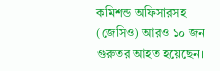কমিশন্ড অফিসারসহ (জেসিও) আরও ১০ জন গুরুতর আহত হয়েছেন।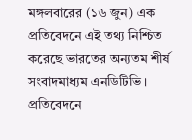মঙ্গলবারের (১৬ জুন) এক প্রতিবেদনে এই তথ্য নিশ্চিত করেছে ভারতের অন্যতম শীর্ষ সংবাদমাধ্যম এনডিটিভি । প্রতিবেদনে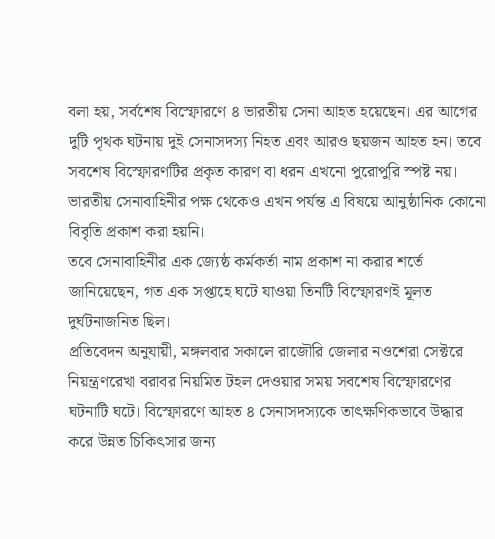বলা হয়, সর্বশেষ বিস্ফোরণে ৪ ভারতীয় সেনা আহত হয়েছেন। এর আগের দুটি পৃথক ঘটনায় দুই সেনাসদস্য নিহত এবং আরও ছয়জন আহত হন। তবে সবশেষ বিস্ফোরণটির প্রকৃত কারণ বা ধরন এখনো পুরোপুরি স্পষ্ট নয়। ভারতীয় সেনাবাহিনীর পক্ষ থেকেও এখন পর্যন্ত এ বিষয়ে আনুষ্ঠানিক কোনো বিবৃতি প্রকাশ করা হয়নি।
তবে সেনাবাহিনীর এক জ্যেষ্ঠ কর্মকর্তা নাম প্রকাশ না করার শর্তে জানিয়েছেন, গত এক সপ্তাহে ঘটে যাওয়া তিনটি বিস্ফোরণই মূলত দুর্ঘটনাজনিত ছিল।
প্রতিবেদন অনুযায়ী, মঙ্গলবার সকালে রাজৌরি জেলার নওশেরা সেক্টরে নিয়ন্ত্রণরেখা বরাবর নিয়মিত টহল দেওয়ার সময় সবশেষ বিস্ফোরণের ঘটনাটি ঘটে। বিস্ফোরণে আহত ৪ সেনাসদস্যকে তাৎক্ষণিকভাবে উদ্ধার করে উন্নত চিকিৎসার জন্য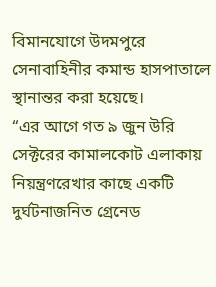বিমানযোগে উদমপুরে সেনাবাহিনীর কমান্ড হাসপাতালে স্থানান্তর করা হয়েছে।
“এর আগে গত ৯ জুন উরি সেক্টরের কামালকোট এলাকায় নিয়ন্ত্রণরেখার কাছে একটি দুর্ঘটনাজনিত গ্রেনেড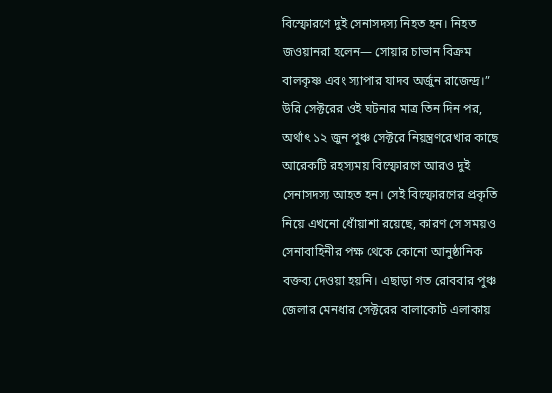বিস্ফোরণে দুই সেনাসদস্য নিহত হন। নিহত জওয়ানরা হলেন— সোয়ার চাভান বিক্রম বালকৃষ্ণ এবং স্যাপার যাদব অর্জুন রাজেন্দ্র।”
উরি সেক্টরের ওই ঘটনার মাত্র তিন দিন পর, অর্থাৎ ১২ জুন পুঞ্চ সেক্টরে নিয়ন্ত্রণরেখার কাছে আরেকটি রহস্যময় বিস্ফোরণে আরও দুই সেনাসদস্য আহত হন। সেই বিস্ফোরণের প্রকৃতি নিয়ে এখনো ধোঁয়াশা রয়েছে, কারণ সে সময়ও সেনাবাহিনীর পক্ষ থেকে কোনো আনুষ্ঠানিক বক্তব্য দেওয়া হয়নি। এছাড়া গত রোববার পুঞ্চ জেলার মেনধার সেক্টরের বালাকোট এলাকায়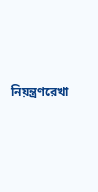নিয়ন্ত্রণরেখা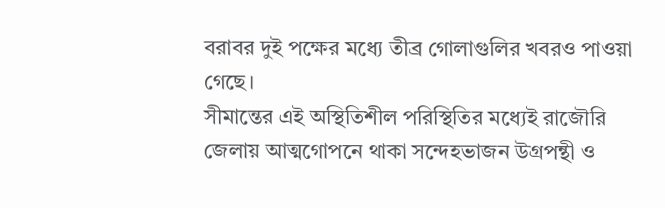বরাবর দুই পক্ষের মধ্যে তীব্র গোলাগুলির খবরও পাওয়া গেছে।
সীমান্তের এই অস্থিতিশীল পরিস্থিতির মধ্যেই রাজৌরি জেলায় আত্মগোপনে থাকা সন্দেহভাজন উগ্রপন্থী ও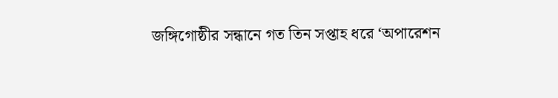জঙ্গিগোষ্ঠীর সন্ধানে গত তিন সপ্তাহ ধরে ‘অপারেশন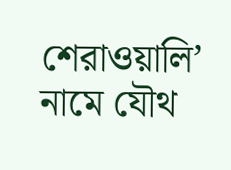শেরাওয়ালি’ নামে যৌথ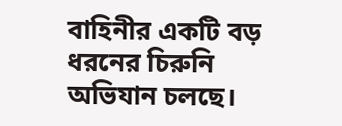বাহিনীর একটি বড় ধরনের চিরুনি অভিযান চলছে।